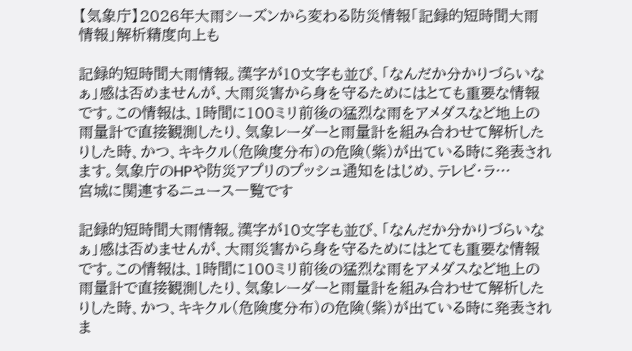【気象庁】2026年大雨シーズンから変わる防災情報「記録的短時間大雨情報」解析精度向上も

記録的短時間大雨情報。漢字が10文字も並び、「なんだか分かりづらいなぁ」感は否めませんが、大雨災害から身を守るためにはとても重要な情報です。この情報は、1時間に100ミリ前後の猛烈な雨をアメダスなど地上の雨量計で直接観測したり、気象レーダーと雨量計を組み合わせて解析したりした時、かつ、キキクル(危険度分布)の危険(紫)が出ている時に発表されます。気象庁のHPや防災アプリのプッシュ通知をはじめ、テレビ・ラ…
宮城に関連するニュース一覧です

記録的短時間大雨情報。漢字が10文字も並び、「なんだか分かりづらいなぁ」感は否めませんが、大雨災害から身を守るためにはとても重要な情報です。この情報は、1時間に100ミリ前後の猛烈な雨をアメダスなど地上の雨量計で直接観測したり、気象レーダーと雨量計を組み合わせて解析したりした時、かつ、キキクル(危険度分布)の危険(紫)が出ている時に発表されま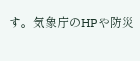す。気象庁のHPや防災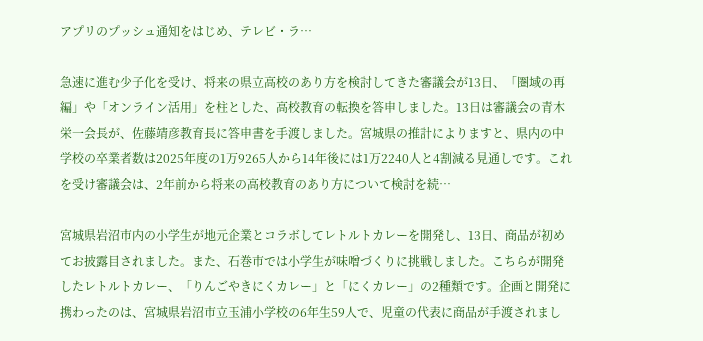アプリのプッシュ通知をはじめ、テレビ・ラ…

急速に進む少子化を受け、将来の県立高校のあり方を検討してきた審議会が13日、「圏域の再編」や「オンライン活用」を柱とした、高校教育の転換を答申しました。13日は審議会の青木栄一会長が、佐藤靖彦教育長に答申書を手渡しました。宮城県の推計によりますと、県内の中学校の卒業者数は2025年度の1万9265人から14年後には1万2240人と4割減る見通しです。これを受け審議会は、2年前から将来の高校教育のあり方について検討を続…

宮城県岩沼市内の小学生が地元企業とコラボしてレトルトカレーを開発し、13日、商品が初めてお披露目されました。また、石巻市では小学生が味噌づくりに挑戦しました。こちらが開発したレトルトカレー、「りんごやきにくカレー」と「にくカレー」の2種類です。企画と開発に携わったのは、宮城県岩沼市立玉浦小学校の6年生59人で、児童の代表に商品が手渡されまし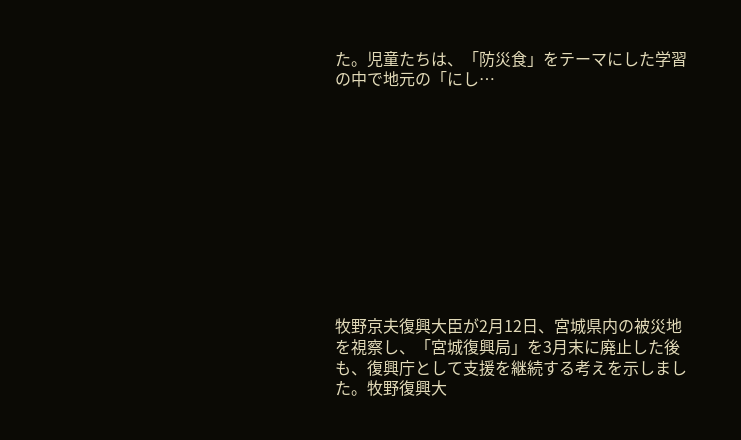た。児童たちは、「防災食」をテーマにした学習の中で地元の「にし…











牧野京夫復興大臣が2月12日、宮城県内の被災地を視察し、「宮城復興局」を3月末に廃止した後も、復興庁として支援を継続する考えを示しました。牧野復興大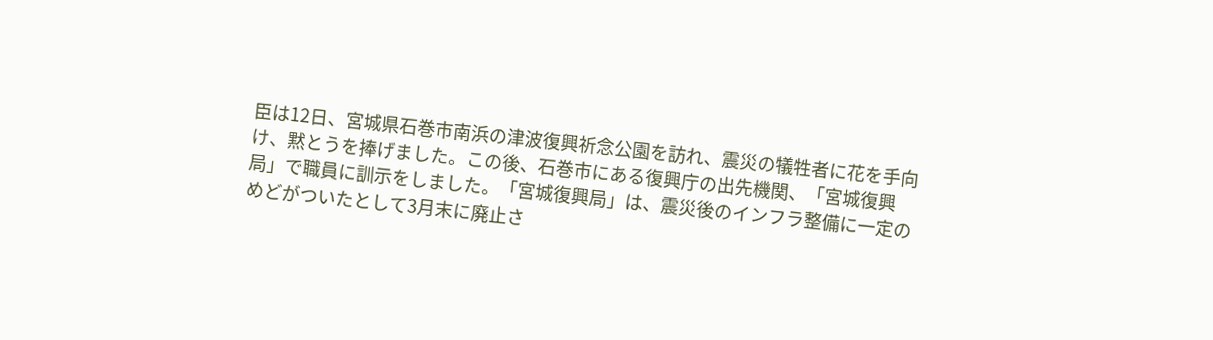臣は12日、宮城県石巻市南浜の津波復興祈念公園を訪れ、震災の犠牲者に花を手向け、黙とうを捧げました。この後、石巻市にある復興庁の出先機関、「宮城復興局」で職員に訓示をしました。「宮城復興局」は、震災後のインフラ整備に一定のめどがついたとして3月末に廃止さ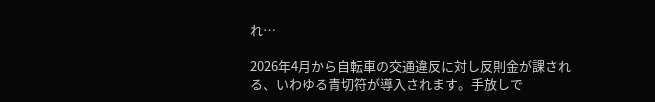れ…

2026年4月から自転車の交通違反に対し反則金が課される、いわゆる青切符が導入されます。手放しで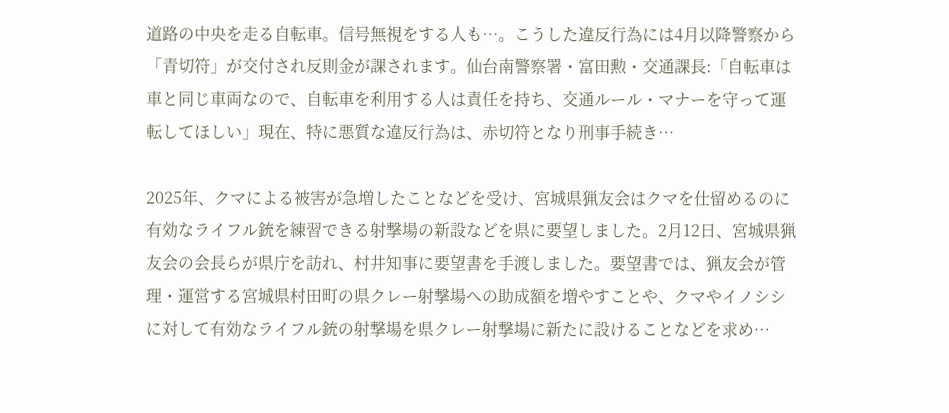道路の中央を走る自転車。信号無視をする人も…。こうした違反行為には4月以降警察から「青切符」が交付され反則金が課されます。仙台南警察署・富田勲・交通課長:「自転車は車と同じ車両なので、自転車を利用する人は責任を持ち、交通ルール・マナーを守って運転してほしい」現在、特に悪質な違反行為は、赤切符となり刑事手続き…

2025年、クマによる被害が急増したことなどを受け、宮城県猟友会はクマを仕留めるのに有効なライフル銃を練習できる射撃場の新設などを県に要望しました。2月12日、宮城県猟友会の会長らが県庁を訪れ、村井知事に要望書を手渡しました。要望書では、猟友会が管理・運営する宮城県村田町の県クレー射撃場への助成額を増やすことや、クマやイノシシに対して有効なライフル銃の射撃場を県クレー射撃場に新たに設けることなどを求め…